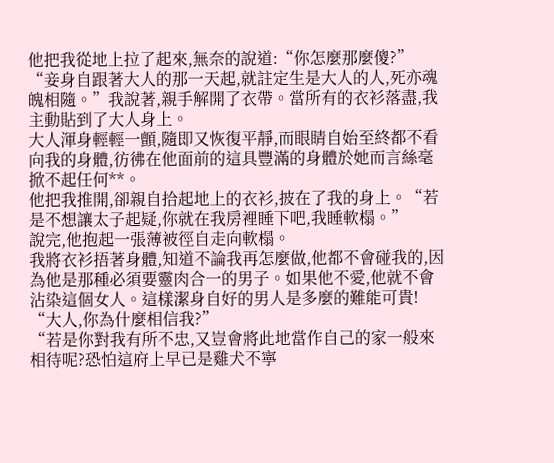他把我從地上拉了起來,無奈的說道:“你怎麼那麼傻?”
“妾身自跟著大人的那一天起,就註定生是大人的人,死亦魂魄相隨。”我說著,親手解開了衣帶。當所有的衣衫落盡,我主動貼到了大人身上。
大人渾身輕輕一顫,隨即又恢復平靜,而眼睛自始至終都不看向我的身體,彷彿在他面前的這具豐滿的身體於她而言絲毫掀不起任何**。
他把我推開,卻親自拾起地上的衣衫,披在了我的身上。“若是不想讓太子起疑,你就在我房裡睡下吧,我睡軟榻。”
說完,他抱起一張薄被徑自走向軟榻。
我將衣衫捂著身體,知道不論我再怎麼做,他都不會碰我的,因為他是那種必須要靈肉合一的男子。如果他不愛,他就不會沾染這個女人。這樣潔身自好的男人是多麼的難能可貴!
“大人,你為什麼相信我?”
“若是你對我有所不忠,又豈會將此地當作自己的家一般來相待呢?恐怕這府上早已是雞犬不寧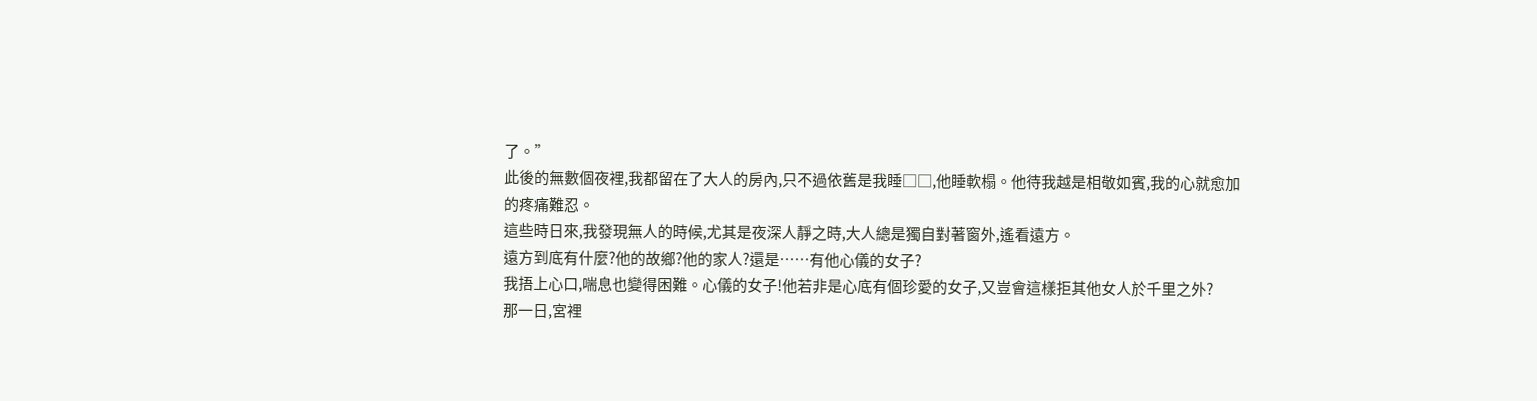了。”
此後的無數個夜裡,我都留在了大人的房內,只不過依舊是我睡□□,他睡軟榻。他待我越是相敬如賓,我的心就愈加的疼痛難忍。
這些時日來,我發現無人的時候,尤其是夜深人靜之時,大人總是獨自對著窗外,遙看遠方。
遠方到底有什麼?他的故鄉?他的家人?還是……有他心儀的女子?
我捂上心口,喘息也變得困難。心儀的女子!他若非是心底有個珍愛的女子,又豈會這樣拒其他女人於千里之外?
那一日,宮裡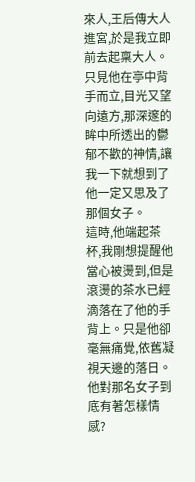來人,王后傳大人進宮,於是我立即前去起稟大人。只見他在亭中背手而立,目光又望向遠方,那深邃的眸中所透出的鬱郁不歡的神情,讓我一下就想到了他一定又思及了那個女子。
這時,他端起茶杯,我剛想提醒他當心被燙到,但是滾燙的茶水已經滴落在了他的手背上。只是他卻毫無痛覺,依舊凝視天邊的落日。他對那名女子到底有著怎樣情感?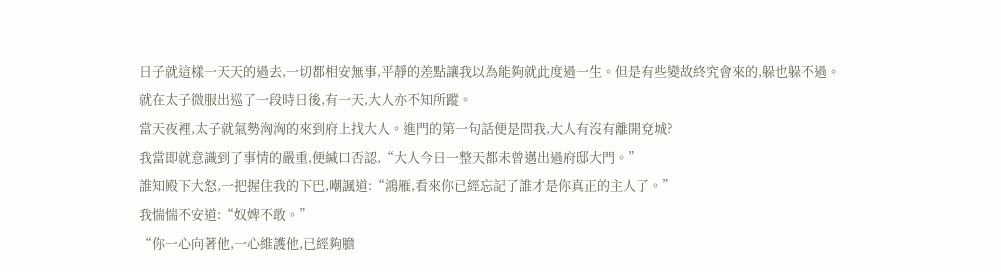日子就這樣一天天的過去,一切都相安無事,平靜的差點讓我以為能夠就此度過一生。但是有些變故終究會來的,躲也躲不過。
就在太子微服出巡了一段時日後,有一天,大人亦不知所蹤。
當天夜裡,太子就氣勢洶洶的來到府上找大人。進門的第一句話便是問我,大人有沒有離開兗城?
我當即就意識到了事情的嚴重,便緘口否認,“大人今日一整天都未曾邁出過府邸大門。”
誰知殿下大怒,一把握住我的下巴,嘲諷道:“鴻雁,看來你已經忘記了誰才是你真正的主人了。”
我惴惴不安道:“奴婢不敢。”
“你一心向著他,一心維護他,已經夠膽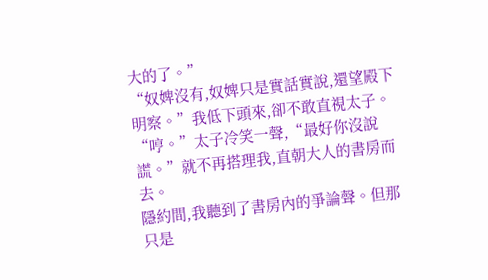大的了。”
“奴婢沒有,奴婢只是實話實說,還望殿下明察。”我低下頭來,卻不敢直視太子。
“哼。”太子冷笑一聲,“最好你沒說謊。”就不再搭理我,直朝大人的書房而去。
隱約間,我聽到了書房內的爭論聲。但那只是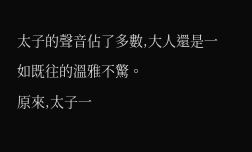太子的聲音佔了多數,大人還是一如既往的溫雅不驚。
原來,太子一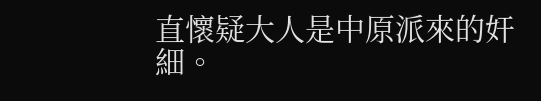直懷疑大人是中原派來的奸細。